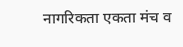नागरिकता एकता मंच व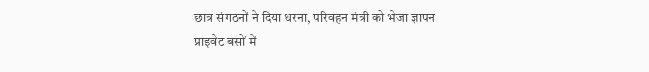छात्र संगठनों ने दिया धरना, परिवहन मंत्री को भेजा ज्ञापन
प्राइवेट बसों में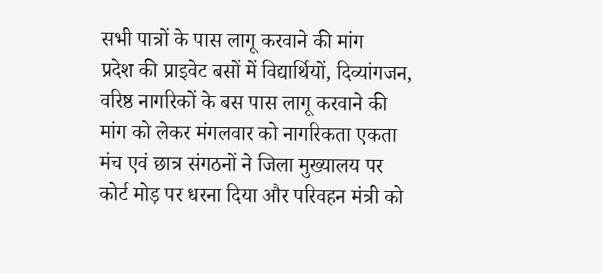सभी पात्रों के पास लागू करवाने की मांग
प्रदेश की प्राइवेट बसों में विद्यार्थियों, दिव्यांगजन, वरिष्ठ नागरिकों के बस पास लागू करवाने की मांग को लेकर मंगलवार को नागरिकता एकता मंच एवं छात्र संगठनों ने जिला मुख्यालय पर कोर्ट मोड़ पर धरना दिया और परिवहन मंत्री को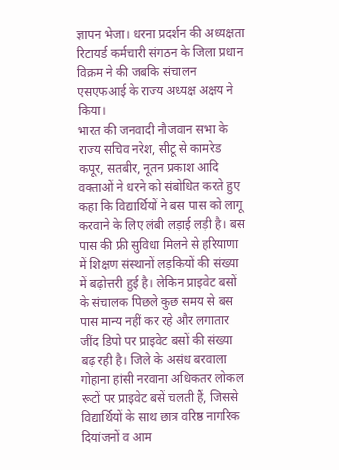ज्ञापन भेजा। धरना प्रदर्शन की अध्यक्षता रिटायर्ड कर्मचारी संगठन के जिला प्रधान विक्रम ने की जबकि संचालन एसएफआई के राज्य अध्यक्ष अक्षय ने किया।
भारत की जनवादी नौजवान सभा के राज्य सचिव नरेश, सीटू से कामरेड कपूर, सतबीर, नूतन प्रकाश आदि वक्ताओं ने धरने को संबोधित करते हुए कहा कि विद्यार्थियों ने बस पास को लागू करवाने के लिए लंबी लड़ाई लड़ी है। बस पास की फ्री सुविधा मिलने से हरियाणा में शिक्षण संस्थानों लड़कियों की संख्या में बढ़ोत्तरी हुई है। लेकिन प्राइवेट बसों के संचालक पिछले कुछ समय से बस पास मान्य नहीं कर रहे और लगातार जींद डिपो पर प्राइवेट बसों की संख्या बढ़ रही है। जिले के असंध बरवाला गोहाना हांसी नरवाना अधिकतर लोकल रूटों पर प्राइवेट बसें चलती हैं, जिससे विद्यार्थियों के साथ छात्र वरिष्ठ नागरिक दियांजनों व आम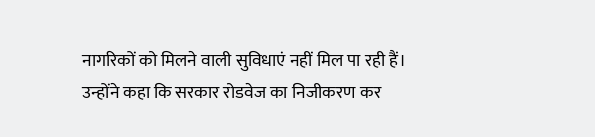नागरिकों को मिलने वाली सुविधाएं नहीं मिल पा रही हैं।
उन्होंने कहा कि सरकार रोडवेज का निजीकरण कर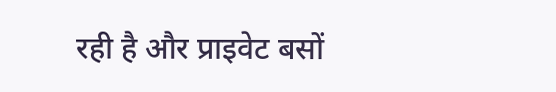रही है और प्राइवेट बसों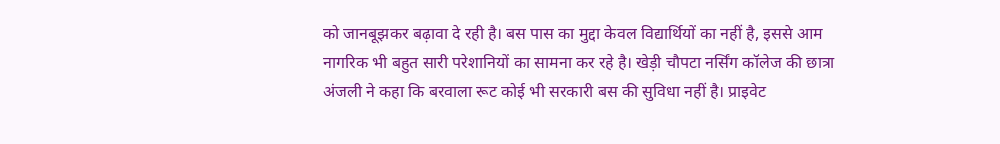को जानबूझकर बढ़ावा दे रही है। बस पास का मुद्दा केवल विद्यार्थियों का नहीं है, इससे आम नागरिक भी बहुत सारी परेशानियों का सामना कर रहे है। खेड़ी चौपटा नर्सिंग कॉलेज की छात्रा अंजली ने कहा कि बरवाला रूट कोई भी सरकारी बस की सुविधा नहीं है। प्राइवेट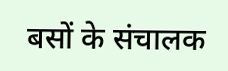बसों के संचालक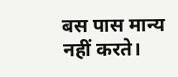बस पास मान्य नहीं करते।